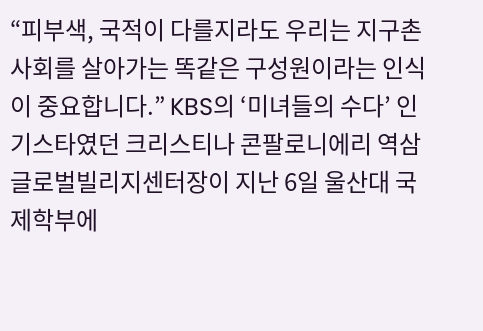“피부색, 국적이 다를지라도 우리는 지구촌 사회를 살아가는 똑같은 구성원이라는 인식이 중요합니다.” KBS의 ‘미녀들의 수다’ 인기스타였던 크리스티나 콘팔로니에리 역삼 글로벌빌리지센터장이 지난 6일 울산대 국제학부에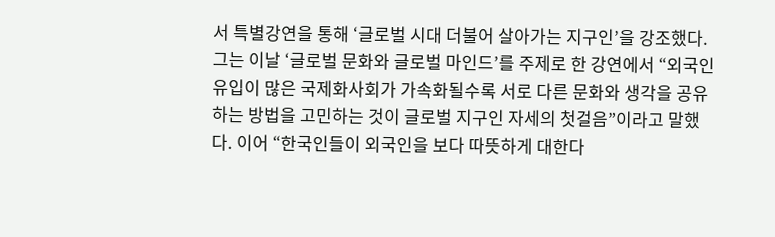서 특별강연을 통해 ‘글로벌 시대 더불어 살아가는 지구인’을 강조했다. 그는 이날 ‘글로벌 문화와 글로벌 마인드’를 주제로 한 강연에서 “외국인 유입이 많은 국제화사회가 가속화될수록 서로 다른 문화와 생각을 공유하는 방법을 고민하는 것이 글로벌 지구인 자세의 첫걸음”이라고 말했다. 이어 “한국인들이 외국인을 보다 따뜻하게 대한다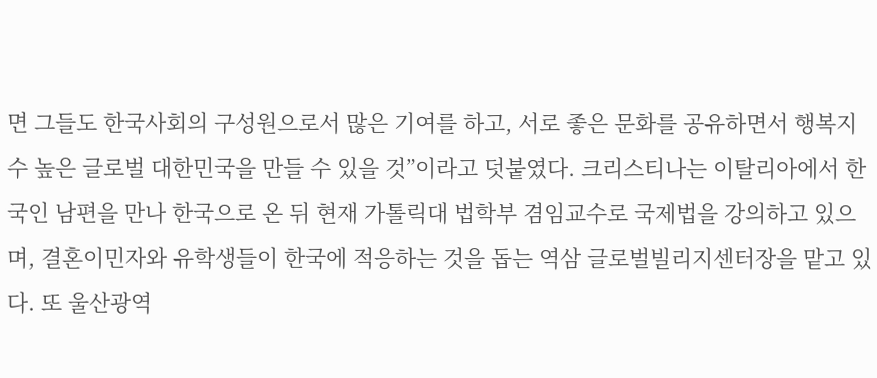면 그들도 한국사회의 구성원으로서 많은 기여를 하고, 서로 좋은 문화를 공유하면서 행복지수 높은 글로벌 대한민국을 만들 수 있을 것”이라고 덧붙였다. 크리스티나는 이탈리아에서 한국인 남편을 만나 한국으로 온 뒤 현재 가톨릭대 법학부 겸임교수로 국제법을 강의하고 있으며, 결혼이민자와 유학생들이 한국에 적응하는 것을 돕는 역삼 글로벌빌리지센터장을 맡고 있다. 또 울산광역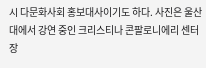시 다문화사회 홍보대사이기도 하다. 사진은 울산대에서 강연 중인 크리스티나 콘팔로니에리 센터장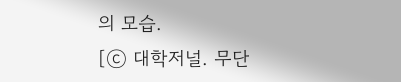의 모습.
[ⓒ 대학저널. 무단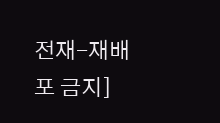전재-재배포 금지]